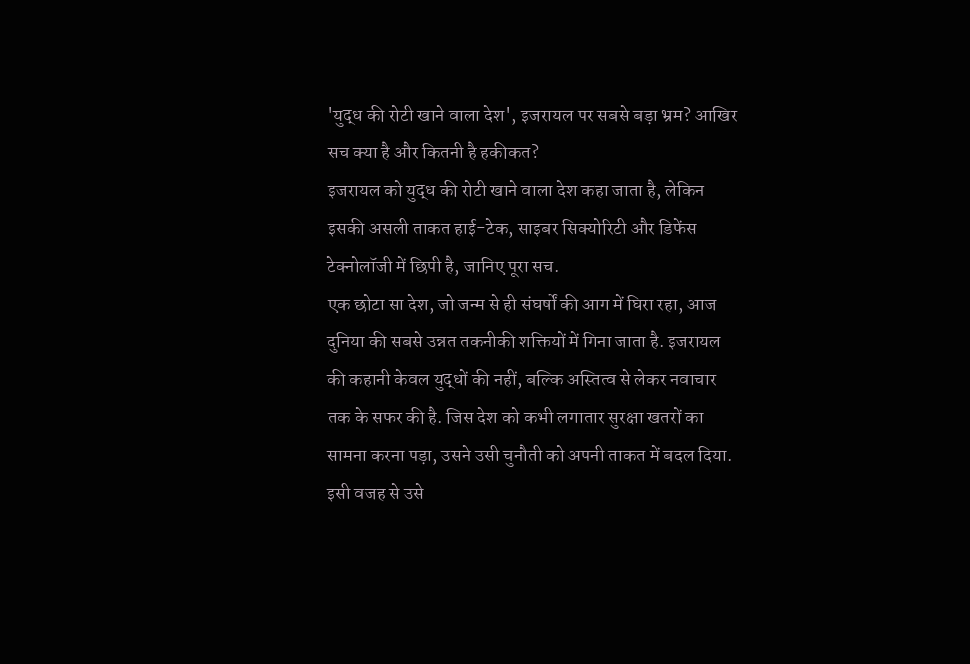'युद्ध की रोटी खाने वाला देश', इजरायल पर सबसे बड़ा भ्रम? आखिर सच क्या है और कितनी है हकीकत?
इजरायल को युद्ध की रोटी खाने वाला देश कहा जाता है, लेकिन इसकी असली ताकत हाई-टेक, साइबर सिक्योरिटी और डिफेंस टेक्नोलॉजी में छिपी है, जानिए पूरा सच.
एक छोटा सा देश, जो जन्म से ही संघर्षों की आग में घिरा रहा, आज दुनिया की सबसे उन्नत तकनीकी शक्तियों में गिना जाता है. इजरायल की कहानी केवल युद्धों की नहीं, बल्कि अस्तित्व से लेकर नवाचार तक के सफर की है. जिस देश को कभी लगातार सुरक्षा खतरों का सामना करना पड़ा, उसने उसी चुनौती को अपनी ताकत में बदल दिया. इसी वजह से उसे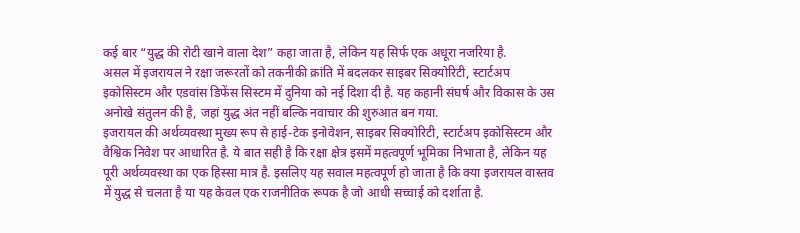कई बार “युद्ध की रोटी खाने वाला देश” कहा जाता है, लेकिन यह सिर्फ एक अधूरा नजरिया है.
असल में इजरायल ने रक्षा जरूरतों को तकनीकी क्रांति में बदलकर साइबर सिक्योरिटी, स्टार्टअप इकोसिस्टम और एडवांस डिफेंस सिस्टम में दुनिया को नई दिशा दी है. यह कहानी संघर्ष और विकास के उस अनोखे संतुलन की है, जहां युद्ध अंत नहीं बल्कि नवाचार की शुरुआत बन गया.
इजरायल की अर्थव्यवस्था मुख्य रूप से हाई-टेक इनोवेशन, साइबर सिक्योरिटी, स्टार्टअप इकोसिस्टम और वैश्विक निवेश पर आधारित है. ये बात सही है कि रक्षा क्षेत्र इसमें महत्वपूर्ण भूमिका निभाता है, लेकिन यह पूरी अर्थव्यवस्था का एक हिस्सा मात्र है. इसलिए यह सवाल महत्वपूर्ण हो जाता है कि क्या इजरायल वास्तव में युद्ध से चलता है या यह केवल एक राजनीतिक रूपक है जो आधी सच्चाई को दर्शाता है.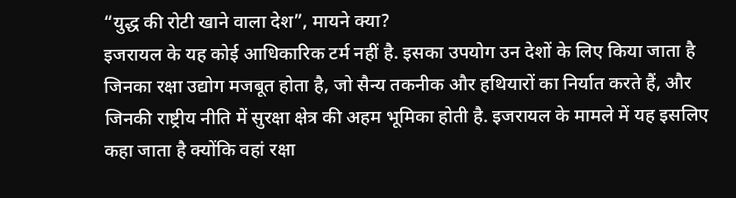“युद्ध की रोटी खाने वाला देश”, मायने क्या?
इजरायल के यह कोई आधिकारिक टर्म नहीं है. इसका उपयोग उन देशों के लिए किया जाता है जिनका रक्षा उद्योग मजबूत होता है, जो सैन्य तकनीक और हथियारों का निर्यात करते हैं, और जिनकी राष्ट्रीय नीति में सुरक्षा क्षेत्र की अहम भूमिका होती है. इजरायल के मामले में यह इसलिए कहा जाता है क्योंकि वहां रक्षा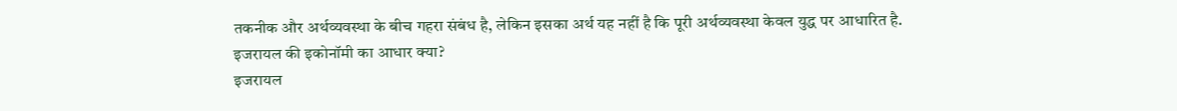तकनीक और अर्थव्यवस्था के बीच गहरा संबंध है, लेकिन इसका अर्थ यह नहीं है कि पूरी अर्थव्यवस्था केवल युद्ध पर आधारित है.
इजरायल की इकोनॉमी का आधार क्या?
इजरायल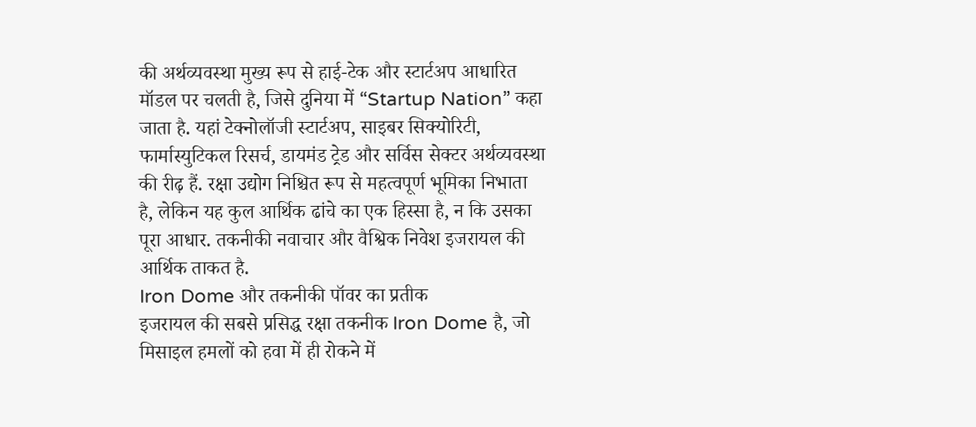की अर्थव्यवस्था मुख्य रूप से हाई-टेक और स्टार्टअप आधारित मॉडल पर चलती है, जिसे दुनिया में “Startup Nation” कहा जाता है. यहां टेक्नोलॉजी स्टार्टअप, साइबर सिक्योरिटी, फार्मास्युटिकल रिसर्च, डायमंड ट्रेड और सर्विस सेक्टर अर्थव्यवस्था की रीढ़ हैं. रक्षा उद्योग निश्चित रूप से महत्वपूर्ण भूमिका निभाता है, लेकिन यह कुल आर्थिक ढांचे का एक हिस्सा है, न कि उसका पूरा आधार. तकनीकी नवाचार और वैश्विक निवेश इजरायल की आर्थिक ताकत है.
Iron Dome और तकनीकी पॉवर का प्रतीक
इजरायल की सबसे प्रसिद्ध रक्षा तकनीक Iron Dome है, जो मिसाइल हमलों को हवा में ही रोकने में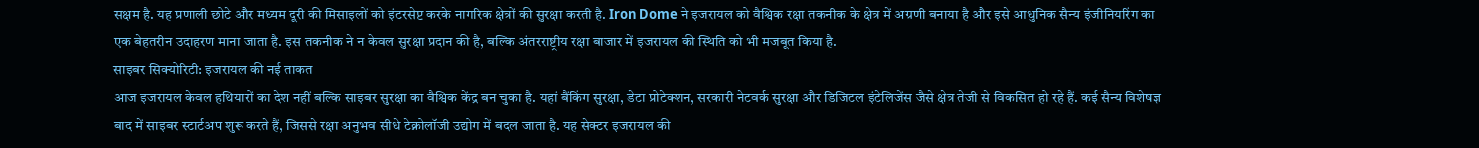सक्षम है. यह प्रणाली छोटे और मध्यम दूरी की मिसाइलों को इंटरसेप्ट करके नागरिक क्षेत्रों की सुरक्षा करती है. Iron Dome ने इजरायल को वैश्विक रक्षा तकनीक के क्षेत्र में अग्रणी बनाया है और इसे आधुनिक सैन्य इंजीनियरिंग का एक बेहतरीन उदाहरण माना जाता है. इस तकनीक ने न केवल सुरक्षा प्रदान की है, बल्कि अंतरराष्ट्रीय रक्षा बाजार में इजरायल की स्थिति को भी मजबूत किया है.
साइबर सिक्योरिटी: इजरायल की नई ताकत
आज इजरायल केवल हथियारों का देश नहीं बल्कि साइबर सुरक्षा का वैश्विक केंद्र बन चुका है. यहां बैंकिंग सुरक्षा, डेटा प्रोटेक्शन, सरकारी नेटवर्क सुरक्षा और डिजिटल इंटेलिजेंस जैसे क्षेत्र तेजी से विकसित हो रहे हैं. कई सैन्य विशेषज्ञ बाद में साइबर स्टार्टअप शुरू करते हैं, जिससे रक्षा अनुभव सीधे टेक्नोलॉजी उद्योग में बदल जाता है. यह सेक्टर इजरायल की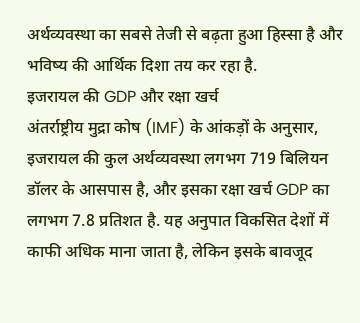अर्थव्यवस्था का सबसे तेजी से बढ़ता हुआ हिस्सा है और भविष्य की आर्थिक दिशा तय कर रहा है.
इजरायल की GDP और रक्षा खर्च
अंतर्राष्ट्रीय मुद्रा कोष (IMF) के आंकड़ों के अनुसार, इजरायल की कुल अर्थव्यवस्था लगभग 719 बिलियन डॉलर के आसपास है, और इसका रक्षा खर्च GDP का लगभग 7.8 प्रतिशत है. यह अनुपात विकसित देशों में काफी अधिक माना जाता है, लेकिन इसके बावजूद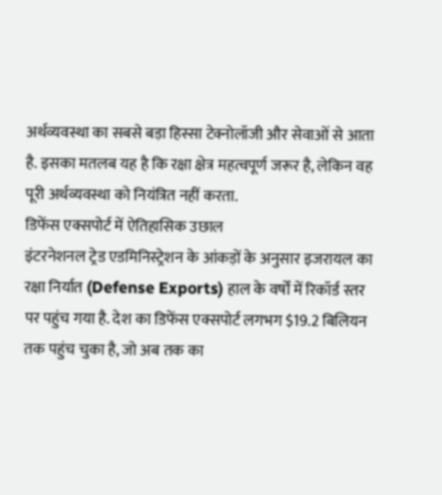अर्थव्यवस्था का सबसे बड़ा हिस्सा टेक्नोलॉजी और सेवाओं से आता है. इसका मतलब यह है कि रक्षा क्षेत्र महत्वपूर्ण जरूर है, लेकिन वह पूरी अर्थव्यवस्था को नियंत्रित नहीं करता.
डिफेंस एक्सपोर्ट में ऐतिहासिक उछाल
इंटरनेशनल ट्रेड एडमिनिस्ट्रेशन के आंकड़ों के अनुसार इजरायल का रक्षा निर्यात (Defense Exports) हाल के वर्षों में रिकॉर्ड स्तर पर पहुंच गया है. देश का डिफेंस एक्सपोर्ट लगभग $19.2 बिलियन तक पहुंच चुका है, जो अब तक का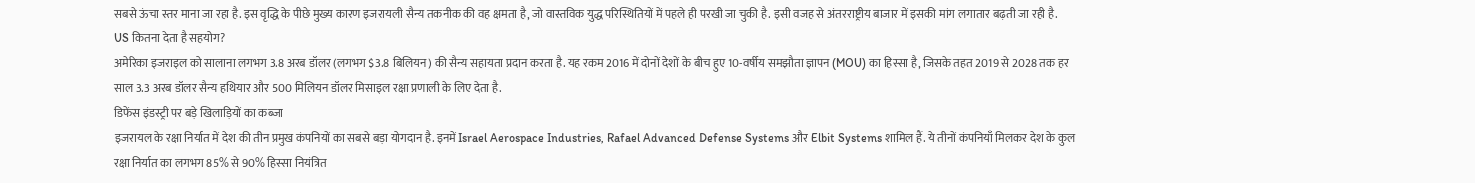सबसे ऊंचा स्तर माना जा रहा है. इस वृद्धि के पीछे मुख्य कारण इजरायली सैन्य तकनीक की वह क्षमता है, जो वास्तविक युद्ध परिस्थितियों में पहले ही परखी जा चुकी है. इसी वजह से अंतरराष्ट्रीय बाजार में इसकी मांग लगातार बढ़ती जा रही है.
US कितना देता है सहयोग?
अमेरिका इजराइल को सालाना लगभग 3.8 अरब डॉलर (लगभग $3.8 बिलियन) की सैन्य सहायता प्रदान करता है. यह रकम 2016 में दोनों देशों के बीच हुए 10-वर्षीय समझौता ज्ञापन (MOU) का हिस्सा है, जिसके तहत 2019 से 2028 तक हर साल 3.3 अरब डॉलर सैन्य हथियार और 500 मिलियन डॉलर मिसाइल रक्षा प्रणाली के लिए देता है.
डिफेंस इंडस्ट्री पर बड़े खिलाड़ियों का कब्जा
इजरायल के रक्षा निर्यात में देश की तीन प्रमुख कंपनियों का सबसे बड़ा योगदान है. इनमें Israel Aerospace Industries, Rafael Advanced Defense Systems और Elbit Systems शामिल हैं. ये तीनों कंपनियाँ मिलकर देश के कुल रक्षा निर्यात का लगभग 85% से 90% हिस्सा नियंत्रित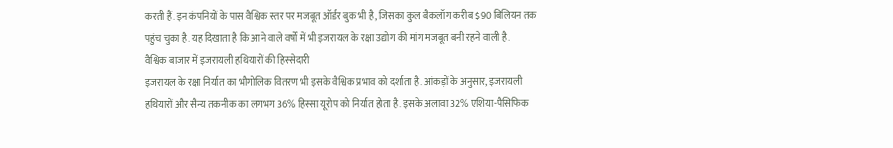करती हैं. इन कंपनियों के पास वैश्विक स्तर पर मजबूत ऑर्डर बुक भी है, जिसका कुल बैकलॉग करीब $90 बिलियन तक पहुंच चुका है. यह दिखाता है कि आने वाले वर्षों में भी इजरायल के रक्षा उद्योग की मांग मजबूत बनी रहने वाली है.
वैश्विक बाजार में इजरायली हथियारों की हिस्सेदारी
इजरायल के रक्षा निर्यात का भौगोलिक वितरण भी इसके वैश्विक प्रभाव को दर्शाता है. आंकड़ों के अनुसार, इजरायली हथियारों और सैन्य तकनीक का लगभग 36% हिस्सा यूरोप को निर्यात होता है. इसके अलावा 32% एशिया-पैसिफिक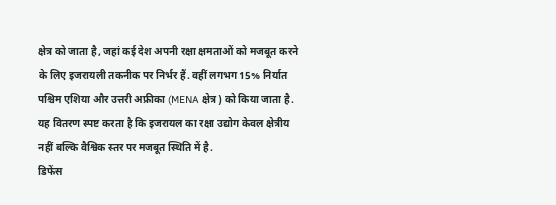क्षेत्र को जाता है, जहां कई देश अपनी रक्षा क्षमताओं को मजबूत करने के लिए इजरायली तकनीक पर निर्भर हैं. वहीं लगभग 15% निर्यात पश्चिम एशिया और उत्तरी अफ्रीका (MENA क्षेत्र) को किया जाता है. यह वितरण स्पष्ट करता है कि इजरायल का रक्षा उद्योग केवल क्षेत्रीय नहीं बल्कि वैश्विक स्तर पर मजबूत स्थिति में है.
डिफेंस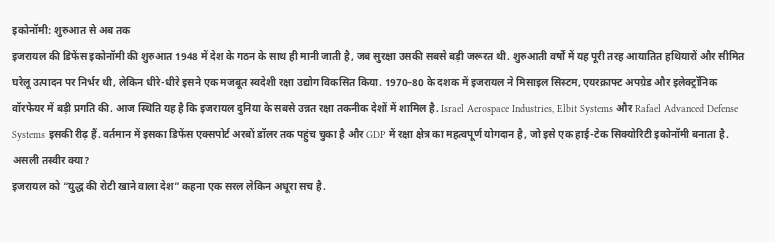इकोनॉमी: शुरुआत से अब तक
इजरायल की डिफेंस इकोनॉमी की शुरुआत 1948 में देश के गठन के साथ ही मानी जाती है, जब सुरक्षा उसकी सबसे बड़ी जरूरत थी. शुरुआती वर्षों में यह पूरी तरह आयातित हथियारों और सीमित घरेलू उत्पादन पर निर्भर थी, लेकिन धीरे-धीरे इसने एक मजबूत स्वदेशी रक्षा उद्योग विकसित किया. 1970–80 के दशक में इजरायल ने मिसाइल सिस्टम, एयरक्राफ्ट अपग्रेड और इलेक्ट्रॉनिक वॉरफेयर में बड़ी प्रगति की. आज स्थिति यह है कि इजरायल दुनिया के सबसे उन्नत रक्षा तकनीक देशों में शामिल है. Israel Aerospace Industries, Elbit Systems और Rafael Advanced Defense Systems इसकी रीढ़ हैं. वर्तमान में इसका डिफेंस एक्सपोर्ट अरबों डॉलर तक पहुंच चुका है और GDP में रक्षा क्षेत्र का महत्वपूर्ण योगदान है, जो इसे एक हाई-टेक सिक्योरिटी इकोनॉमी बनाता है.
असली तस्वीर क्या?
इजरायल को “युद्ध की रोटी खाने वाला देश” कहना एक सरल लेकिन अधूरा सच है.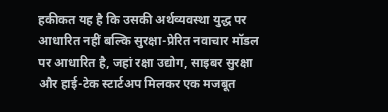हकीकत यह है कि उसकी अर्थव्यवस्था युद्ध पर आधारित नहीं बल्कि सुरक्षा-प्रेरित नवाचार मॉडल पर आधारित है, जहां रक्षा उद्योग, साइबर सुरक्षा और हाई-टेक स्टार्टअप मिलकर एक मजबूत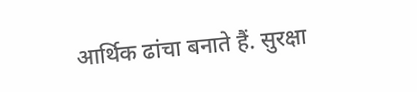आर्थिक ढांचा बनाते हैं. सुरक्षा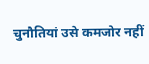चुनौतियां उसे कमजोर नहीं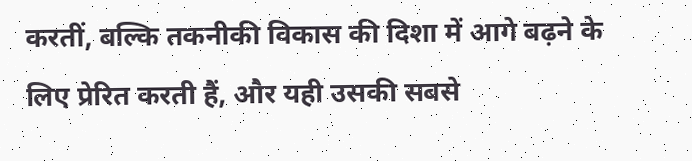करतीं, बल्कि तकनीकी विकास की दिशा में आगे बढ़ने के लिए प्रेरित करती हैं, और यही उसकी सबसे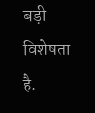बड़ी विशेषता है.